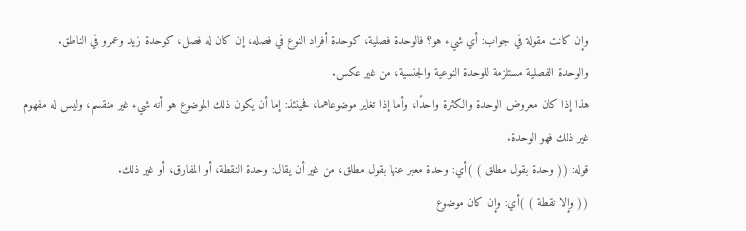وإن كانت مقولة في جواب: أي شيء هو؟ فالوحدة فصلية، كوحدة أفراد النوع في فصله، إن كان له فصل، كوحدة زيد وعمرو في الناطق.
والوحدة الفصلية مستلزمة للوحدة النوعية والجنسية، من غير عكس.
هذا إذا كان معروض الوحدة والكثرة واحدًا، وأما إذا تغاير موضوعاهما، فحينئذ: إما أن يكون ذلك الموضوع هو أنه شيء غير منقسم، وليس له مفهوم غير ذلك فهو الوحدة.
قوله: (( وحدة بقول مطلق ) )أي: وحدة معبر عنها بقول مطلق، من غير أن يقال: وحدة النقطة، أو المفارق، أو غير ذلك.
(( وإلا نقطة ) )أي: وإن كان موضوع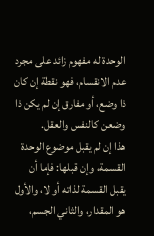الوحدة له مفهوم زائد على مجرد عدم الانقسام، فهو نقطة إن كان ذا وضع، أو مفارق إن لم يكن ذا وضعن كالنفس والعقل.
هذا إن لم يقبل موضوع الوحدة القسمة، وإن قبلها: فإما أن يقبل القسمة لذاته أو لا، والأول هو المقدار، والثاني الجسم،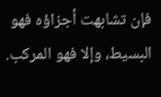فإن تشابهت أجزاؤه فهو البسيط، وإلا فهو المركب.